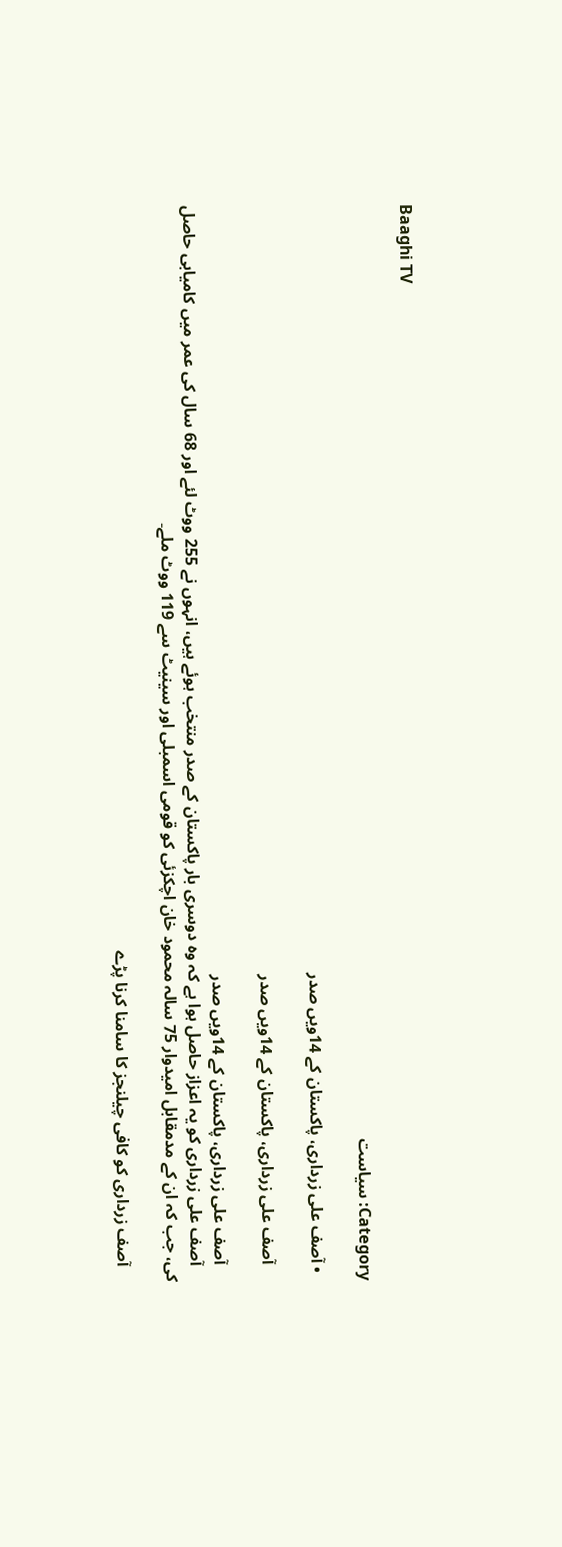Baaghi TV

Category: سیاست

  • آصف علی زرداری، پاکستان کے 14ویں صدر

    آصف علی زرداری، پاکستان کے 14ویں صدر

    آصف علی زرداری، پاکستان کے 14ویں صدر
    آصف علی زرداری کو یہ اعزاز حاصل ہوا ہے کہ وہ دوسری بار پاکستان کے صدر منتخب ہوئے ہیں، انہوں نے 255 ووٹ لئے اور 68 سال کی عمر میں کامیابی حاصل کی، جب کہ ان کے مدمقابل امیدوار 75 سالہ محمود خان اچکزئی کو قومی اسمبلی اور سینیٹ سے 119 ووٹ ملے۔

    آصف زرداری کو کافی چیلنجز کا سامنا کرنا پڑے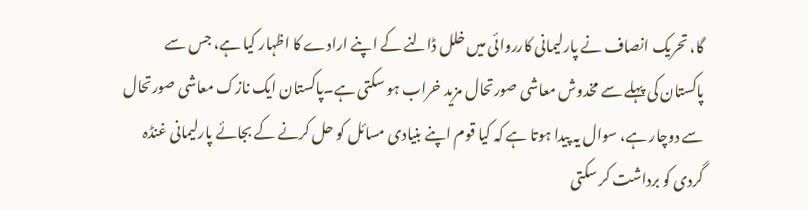گا، تحریک انصاف نے پارلیمانی کارروائی میں خلل ڈالنے کے اپنے ارادے کا اظہار کیا ہے، جس سے پاکستان کی پہلے سے مخدوش معاشی صورتحال مزید خراب ہو سکتی ہے۔پاکستان ایک نازک معاشی صورتحال سے دوچار ہے، سوال یہ پیدا ہوتا ہے کہ کیا قوم اپنے بنیادی مسائل کو حل کرنے کے بجائے پارلیمانی غنڈہ گردی کو برداشت کر سکتی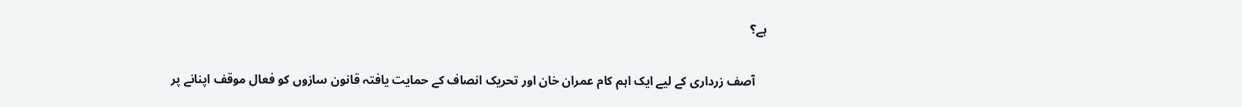ہے؟

    آصف زرداری کے لیے ایک اہم کام عمران خان اور تحریک انصاف کے حمایت یافتہ قانون سازوں کو فعال موقف اپنانے پر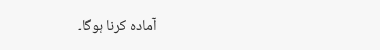آمادہ کرنا ہوگا۔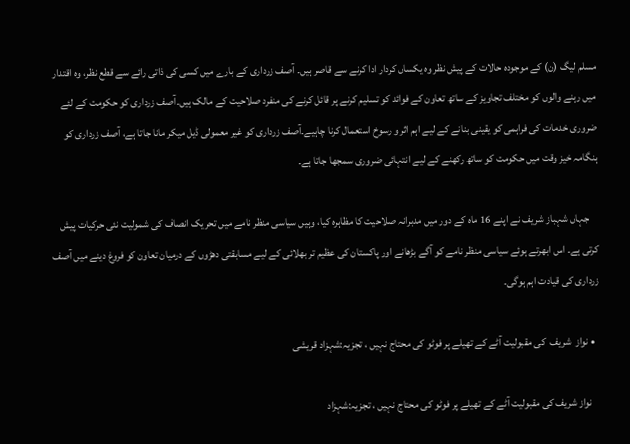مسلم لیگ (ن) کے موجودہ حالات کے پیش نظر وہ یکساں کردار ادا کرنے سے قاصر ہیں۔ آصف زرداری کے بارے میں کسی کی ذاتی رائے سے قطع نظر، وہ اقتدار میں رہنے والوں کو مختلف تجاویز کے ساتھ تعاون کے فوائد کو تسلیم کرنے پر قائل کرنے کی منفرد صلاحیت کے مالک ہیں۔آصف زرداری کو حکومت کے لئے ضروری خدمات کی فراہمی کو یقینی بنانے کے لیے اہم اثر و رسوخ استعمال کرنا چاہیے۔آصف زرداری کو غیر معمولی ڈیل میکر مانا جاتا ہے، آصف زرداری کو ہنگامہ خیز وقت میں حکومت کو ساتھ رکھنے کے لیے انتہائی ضروری سمجھا جاتا ہے۔

    جہاں شہباز شریف نے اپنے 16 ماہ کے دور میں مدبرانہ صلاحیت کا مظاہرہ کیا، وہیں سیاسی منظر نامے میں تحریک انصاف کی شمولیت نئی حرکیات پیش کرتی ہے۔ اس ابھرتے ہوئے سیاسی منظر نامے کو آگے بڑھانے اور پاکستان کی عظیم تر بھلائی کے لیے مسابقتی دھڑوں کے درمیان تعاون کو فروغ دینے میں آصف زرداری کی قیادت اہم ہوگی۔

  • نواز  شریف  کی مقبولیت آٹے کے تھیلے پر فوٹو کی محتاج نہیں ، تجزیہ:شہزاد قریشی

    نواز شریف کی مقبولیت آٹے کے تھیلے پر فوٹو کی محتاج نہیں ، تجزیہ:شہزاد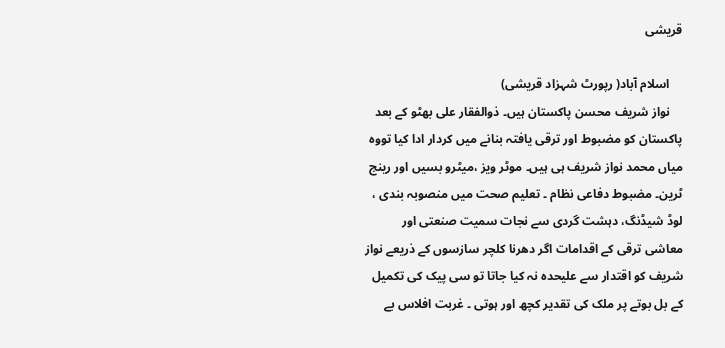قریشی

    اسلام آباد( رپورٹ شہزاد قریشی)
    نواز شریف محسن پاکستان ہیں۔ ذوالفقار علی بھٹو کے بعد پاکستان کو مضبوط اور ترقی یافتہ بنانے میں کردار ادا کیا تووہ میاں محمد نواز شریف ہی ہیں۔ موٹر ویز ،میٹرو بسیں اور رینج ٹرین۔ مضبوط دفاعی نظام ۔ تعلیم صحت میں منصوبہ بندی ، لوڈ شیڈنگ، دہشت گردی سے نجات سمیت صنعتی اور معاشی ترقی کے اقدامات اگر دھرنا کلچر سازسوں کے ذریعے نواز شریف کو اقتدار سے علیحدہ نہ کیا جاتا تو سی پیک کی تکمیل کے بل بوتے پر ملک کی تقدیر کچھ اور ہوتی ۔ غربت افلاس بے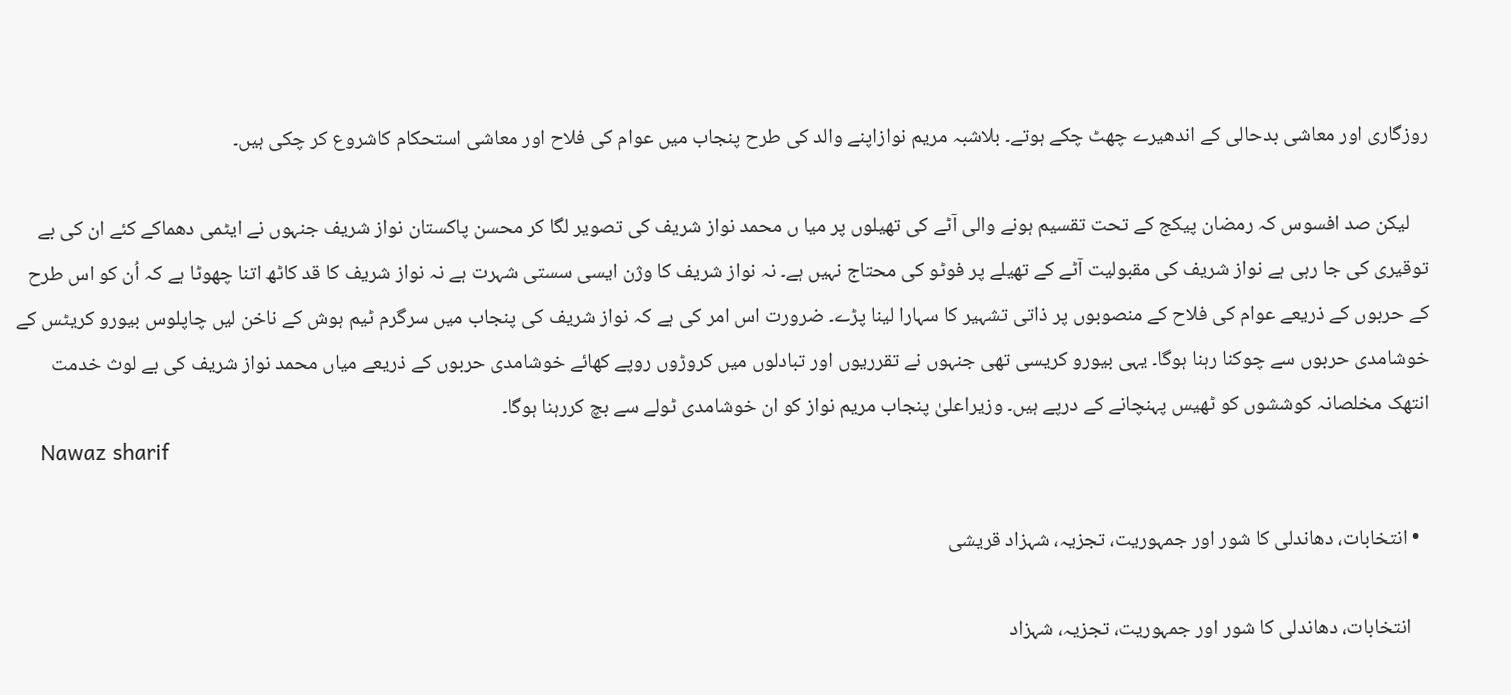روزگاری اور معاشی بدحالی کے اندھیرے چھٹ چکے ہوتے۔ بلاشبہ مریم نوازاپنے والد کی طرح پنجاب میں عوام کی فلاح اور معاشی استحکام کاشروع کر چکی ہیں۔

    لیکن صد افسوس کہ رمضان پیکج کے تحت تقسیم ہونے والی آٹے کی تھیلوں پر میا ں محمد نواز شریف کی تصویر لگا کر محسن پاکستان نواز شریف جنہوں نے ایٹمی دھماکے کئے ان کی بے توقیری کی جا رہی ہے نواز شریف کی مقبولیت آٹے کے تھیلے پر فوٹو کی محتاج نہیں ہے۔ نہ نواز شریف کا وژن ایسی سستی شہرت ہے نہ نواز شریف کا قد کاٹھ اتنا چھوٹا ہے کہ اُن کو اس طرح کے حربوں کے ذریعے عوام کی فلاح کے منصوبوں پر ذاتی تشہیر کا سہارا لینا پڑے۔ ضرورت اس امر کی ہے کہ نواز شریف کی پنجاب میں سرگرم ٹیم ہوش کے ناخن لیں چاپلوس بیورو کریٹس کے خوشامدی حربوں سے چوکنا رہنا ہوگا۔ یہی بیورو کریسی تھی جنہوں نے تقرریوں اور تبادلوں میں کروڑوں روپے کھائے خوشامدی حربوں کے ذریعے میاں محمد نواز شریف کی بے لوث خدمت انتھک مخلصانہ کوششوں کو ٹھیس پہنچانے کے درپے ہیں۔ وزیراعلیٰ پنجاب مریم نواز کو ان خوشامدی ٹولے سے بچ کررہنا ہوگا۔
    Nawaz sharif

  • انتخابات، دھاندلی کا شور اور جمہوریت، تجزیہ، شہزاد قریشی

    انتخابات، دھاندلی کا شور اور جمہوریت، تجزیہ، شہزاد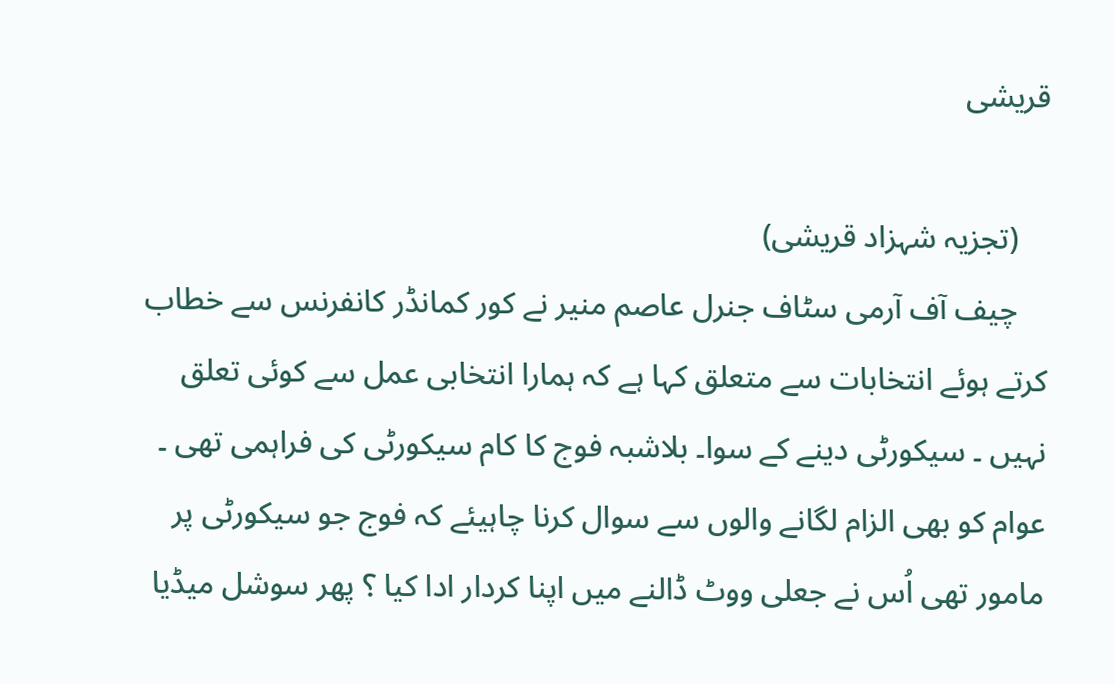قریشی

    (تجزیہ شہزاد قریشی)
    چیف آف آرمی سٹاف جنرل عاصم منیر نے کور کمانڈر کانفرنس سے خطاب کرتے ہوئے انتخابات سے متعلق کہا ہے کہ ہمارا انتخابی عمل سے کوئی تعلق نہیں ۔ سیکورٹی دینے کے سوا۔ بلاشبہ فوج کا کام سیکورٹی کی فراہمی تھی ۔ عوام کو بھی الزام لگانے والوں سے سوال کرنا چاہیئے کہ فوج جو سیکورٹی پر مامور تھی اُس نے جعلی ووٹ ڈالنے میں اپنا کردار ادا کیا ؟ پھر سوشل میڈیا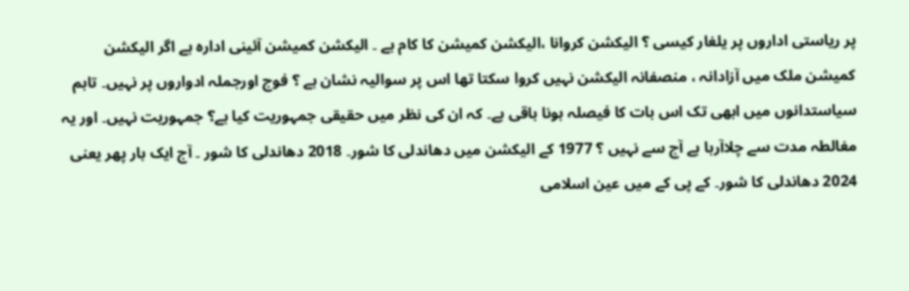پر ریاستی اداروں پر یلغار کیسی ؟ الیکشن کروانا ،الیکشن کمیشن کا کام ہے ۔ الیکشن کمیشن آئینی ادارہ ہے اگر الیکشن کمیشن ملک میں آزادانہ ، منصفانہ الیکشن نہیں کروا سکتا تھا اس پر سوالیہ نشان ہے ؟ فوج اورجملہ ادواروں پر نہیں۔ تاہم سیاستدانوں میں ابھی تک اس بات کا فیصلہ ہونا باقی ہے۔ کہ ان کی نظر میں حقیقی جمہوریت کیا ہے؟ جمہوریت نہیں۔ اور یہ مغالطہ مدت سے چلاآرہا ہے آج سے نہیں ؟ 1977 کے الیکشن میں دھاندلی کا شور۔ 2018 دھاندلی کا شور ۔ آج ایک بار پھر یعنی 2024 دھاندلی کا شور۔ کے پی کے میں عین اسلامی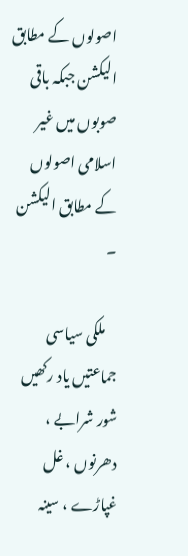اصولوں کے مطابق الیکشن جبکہ باقی صوبوں میں غیر اسلامی اصولوں کے مطابق الیکشن ۔

    ملکی سیاسی جماعتیں یاد رکھیں شور شرابے ، دھرنوں ، غل غپاڑے ، سینہ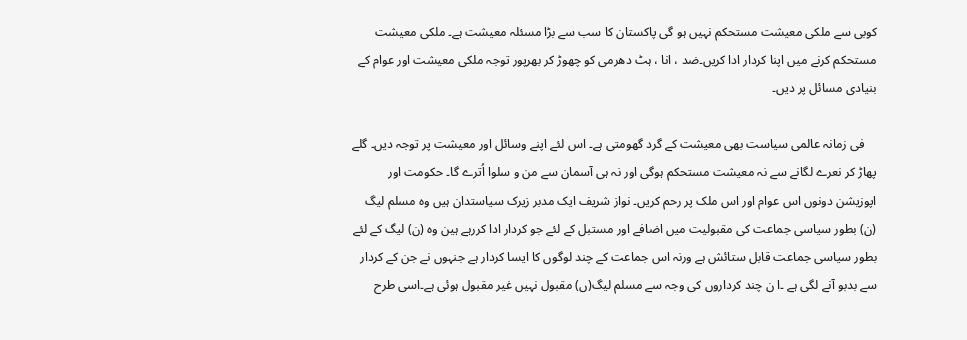کوبی سے ملکی معیشت مستحکم نہیں ہو گی پاکستان کا سب سے بڑا مسئلہ معیشت ہے۔ ملکی معیشت مستحکم کرنے میں اپنا کردار ادا کریں۔ضد ، انا ، ہٹ دھرمی کو چھوڑ کر بھرپور توجہ ملکی معیشت اور عوام کے بنیادی مسائل پر دیں۔

    فی زمانہ عالمی سیاست بھی معیشت کے گرد گھومتی ہے۔ اس لئے اپنے وسائل اور معیشت پر توجہ دیں۔ گلے پھاڑ کر نعرے لگانے سے نہ معیشت مستحکم ہوگی اور نہ ہی آسمان سے من و سلوا اُترے گا۔ حکومت اور اپوزیشن دونوں اس عوام اور اس ملک پر رحم کریں۔ نواز شریف ایک مدبر زیرک سیاستدان ہیں وہ مسلم لیگ (ن) بطور سیاسی جماعت کی مقبولیت میں اضافے اور مستبل کے لئے جو کردار ادا کررہے ہین وہ (ن) لیگ کے لئے بطور سیاسی جماعت قابل ستائش ہے ورنہ اس جماعت کے چند لوگوں کا ایسا کردار ہے جنہوں نے جن کے کردار سے بدبو آنے لگی ہے ۔ا ن چند کرداروں کی وجہ سے مسلم لیگ(ں) مقبول نہیں غیر مقبول ہوئی ہے۔اسی طرح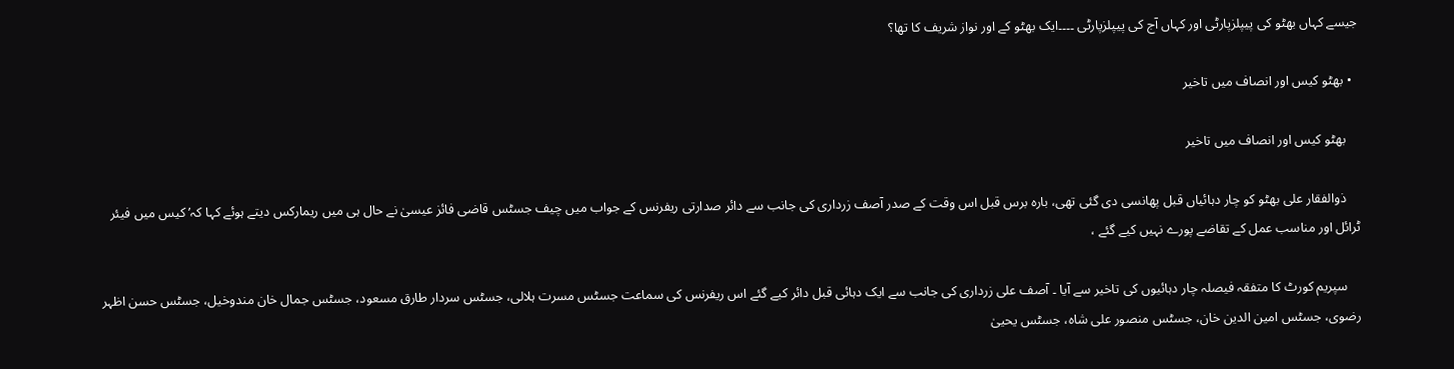جیسے کہاں بھٹو کی پیپلزپارٹی اور کہاں آج کی پیپلزپارٹی ۔۔۔۔ایک بھٹو کے اور نواز شریف کا تھا؟

  • بھٹو کیس اور انصاف میں تاخیر

    بھٹو کیس اور انصاف میں تاخیر

    ذوالفقار علی بھٹو کو چار دہائیاں قبل پھانسی دی گئی تھی، بارہ برس قبل اس وقت کے صدر آصف زرداری کی جانب سے دائر صدارتی ریفرنس کے جواب میں چیف جسٹس قاضی فائز عیسیٰ نے حال ہی میں ریمارکس دیتے ہوئے کہا کہ’ کیس میں فیئر ٹرائل اور مناسب عمل کے تقاضے پورے نہیں کیے گئے ،

    سپریم کورٹ کا متفقہ فیصلہ چار دہائیوں کی تاخیر سے آیا ۔ آصف علی زرداری کی جانب سے ایک دہائی قبل دائر کیے گئے اس ریفرنس کی سماعت جسٹس مسرت ہلالی، جسٹس سردار طارق مسعود، جسٹس جمال خان مندوخیل، جسٹس حسن اظہر رضوی، جسٹس امین الدین خان، جسٹس منصور علی شاہ، جسٹس یحییٰ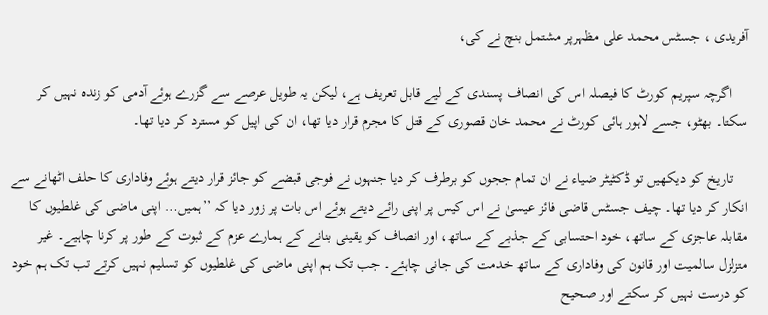آفریدی ، جسٹس محمد علی مظہرپر مشتمل بنچ نے کی،

    اگرچہ سپریم کورٹ کا فیصلہ اس کی انصاف پسندی کے لیے قابل تعریف ہے، لیکن یہ طویل عرصے سے گزرے ہوئے آدمی کو زندہ نہیں کر سکتا۔ بھٹو، جسے لاہور ہائی کورٹ نے محمد خان قصوری کے قتل کا مجرم قرار دیا تھا، ان کی اپیل کو مسترد کر دیا تھا۔

    تاریخ کو دیکھیں تو ڈکٹیٹر ضیاء نے ان تمام ججوں کو برطرف کر دیا جنہوں نے فوجی قبضے کو جائز قرار دیتے ہوئے وفاداری کا حلف اٹھانے سے انکار کر دیا تھا۔ چیف جسٹس قاضی فائز عیسیٰ نے اس کیس پر اپنی رائے دیتے ہوئے اس بات پر زور دیا کہ ’’ہمیں… اپنی ماضی کی غلطیوں کا مقابلہ عاجزی کے ساتھ، خود احتسابی کے جذبے کے ساتھ، اور انصاف کو یقینی بنانے کے ہمارے عزم کے ثبوت کے طور پر کرنا چاہیے۔ غیر متزلزل سالمیت اور قانون کی وفاداری کے ساتھ خدمت کی جانی چاہئے۔ جب تک ہم اپنی ماضی کی غلطیوں کو تسلیم نہیں کرتے تب تک ہم خود کو درست نہیں کر سکتے اور صحیح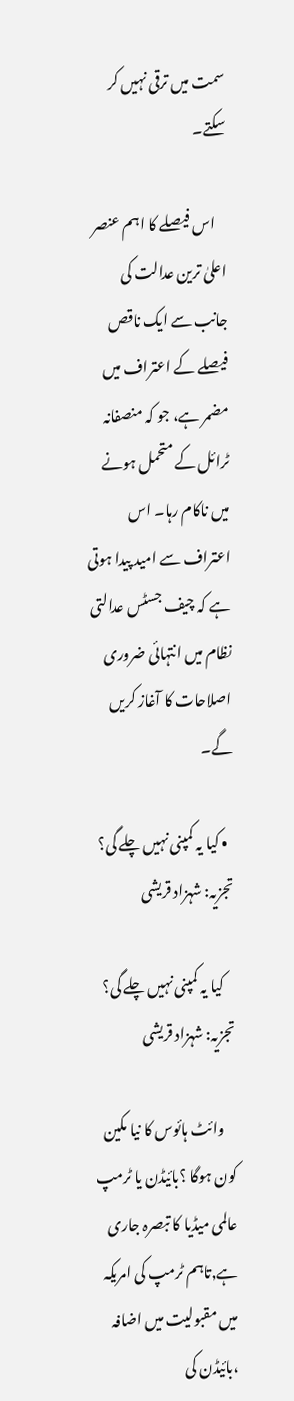سمت میں ترقی نہیں کر سکتے۔

    اس فیصلے کا اہم عنصر اعلیٰ ترین عدالت کی جانب سے ایک ناقص فیصلے کے اعتراف میں مضمر ہے، جو کہ منصفانہ ٹرائل کے متحمل ہونے میں ناکام رہا۔ اس اعتراف سے امید پیدا ہوتی ہے کہ چیف جسٹس عدالتی نظام میں انتہائی ضروری اصلاحات کا آغاز کریں گے۔

  • کیا یہ کمپنی نہیں چلے گی؟ تجزیہ: شہزاد قریشی

    کیا یہ کمپنی نہیں چلے گی؟ تجزیہ: شہزاد قریشی

    وائٹ ہائوس کا نیا مکین کون ہوگا ؟بائیڈن یا ٹرمپ عالمی میڈیا کا تبصرہ جاری ہے,تاہم ٹرمپ کی امریکہ میں مقبولیت میں اضافہ ،بائیڈن کی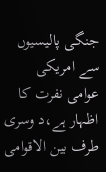جنگی پالیسیوں سے امریکی عوامی نفرت کا اظہار ہے،د وسری طرف بین الاقوامی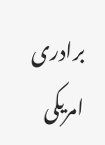برادری امریکی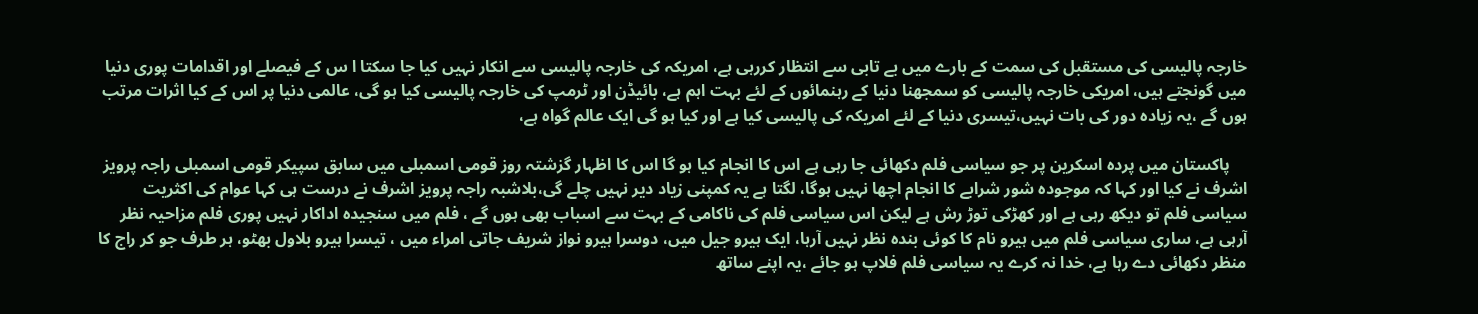خارجہ پالیسی کی مستقبل کی سمت کے بارے میں بے تابی سے انتظار کررہی ہے، امریکہ کی خارجہ پالیسی سے انکار نہیں کیا جا سکتا ا س کے فیصلے اور اقدامات پوری دنیا میں گونجتے ہیں، امریکی خارجہ پالیسی کو سمجھنا دنیا کے رہنمائوں کے لئے بہت اہم ہے، بائیڈن اور ٹرمپ کی خارجہ پالیسی کیا ہو گی، عالمی دنیا پر اس کے کیا اثرات مرتب ہوں گے ،یہ زیادہ دور کی بات نہیں،تیسری دنیا کے لئے امریکہ کی پالیسی کیا ہے اور کیا ہو گی ایک عالم گواہ ہے،

    پاکستان میں پردہ اسکرین پر جو سیاسی فلم دکھائی جا رہی ہے اس کا انجام کیا ہو گا اس کا اظہار گزشتہ روز قومی اسمبلی میں سابق سپیکر قومی اسمبلی راجہ پرویز اشرف نے کیا اور کہا کہ موجودہ شور شرابے کا انجام اچھا نہیں ہوگا، لگتا ہے یہ کمپنی زیاد دیر نہیں چلے گی،بلاشبہ راجہ پرویز اشرف نے درست ہی کہا عوام کی اکثریت سیاسی فلم تو دیکھ رہی ہے اور کھڑکی توڑ رش ہے لیکن اس سیاسی فلم کی ناکامی کے بہت سے اسباب بھی ہوں گے ، فلم میں سنجیدہ اداکار نہیں پوری فلم مزاحیہ نظر آرہی ہے، ساری سیاسی فلم میں ہیرو نام کا کوئی بندہ نظر نہیں آرہا، ایک ہیرو جیل میں، دوسرا ہیرو نواز شریف جاتی امراء میں ، تیسرا ہیرو بلاول بھٹو، ہر طرف جو کر راج کا منظر دکھائی دے رہا ہے، خدا نہ کرے یہ سیاسی فلم فلاپ ہو جائے ،یہ اپنے ساتھ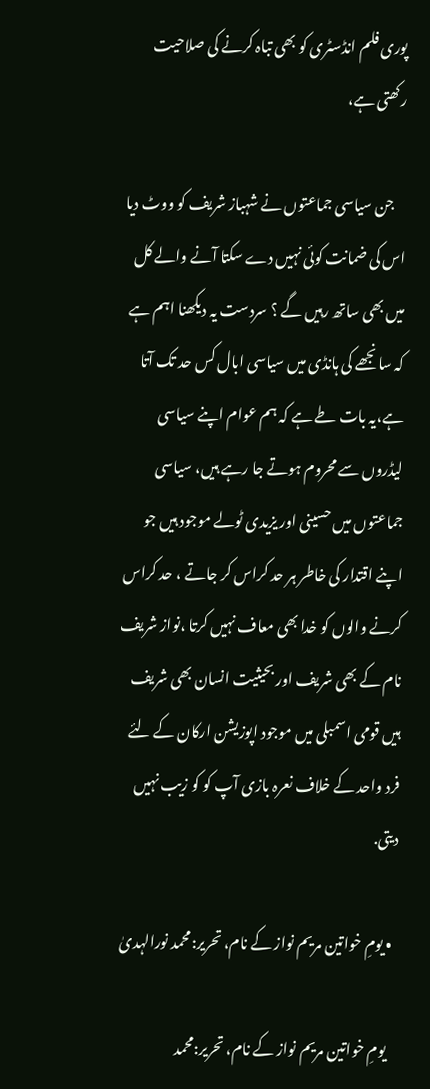پوری فلم انڈسٹری کو بھی تباہ کرنے کی صلاحیت رکھتی ہے،

    جن سیاسی جماعتوں نے شہباز شریف کو ووٹ دیا اس کی ضمانت کوئی نہیں دے سکتا آنے والے کل میں بھی ساتھ رہیں گے ؟ سردست یہ دیکھنا اہم ہے کہ سانجھے کی ہانڈی میں سیاسی ابال کس حد تک آتا ہے،یہ بات طے ہے کہ ہم عوام اپنے سیاسی لیڈروں سے محروم ہوتے جا رہے ہیں، سیاسی جماعتوں میں حسینی اور یزیدی ٹولے موجود ہیں جو اپنے اقتدار کی خاطر ہر حد کراس کر جاتے ، حد کراس کرنے والوں کو خدا بھی معاف نہیں کرتا ،نواز شریف نام کے بھی شریف اور بحیثیت انسان بھی شریف ہیں قومی اسمبلی میں موجود اپوزیشن ارکان کے لئے فرد واحد کے خلاف نعرہ بازی آپ کو کو زیب نہیں دیتی.

  • یومِ خواتین مریم نواز کے نام، تحریر:محمد نورالہدیٰ

    یومِ خواتین مریم نواز کے نام، تحریر:محمد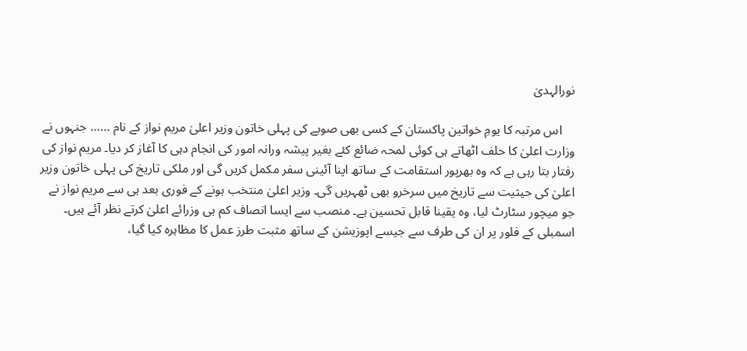نورالہدیٰ

    اس مرتبہ کا یومِ خواتین پاکستان کے کسی بھی صوبے کی پہلی خاتون وزیر اعلیٰ مریم نواز کے نام …… جنہوں نے وزارت اعلیٰ کا حلف اٹھاتے ہی کوئی لمحہ ضائع کئے بغیر پیشہ ورانہ امور کی انجام دہی کا آغاز کر دیا۔ مریم نواز کی رفتار بتا رہی ہے کہ وہ بھرپور استقامت کے ساتھ اپنا آئینی سفر مکمل کریں گی اور ملکی تاریخ کی پہلی خاتون وزیر اعلیٰ کی حیثیت سے تاریخ میں سرخرو بھی ٹھہریں گی۔ وزیر اعلیٰ منتخب ہونے کے فوری بعد ہی سے مریم نواز نے جو میچور سٹارٹ لیا، وہ یقینا قابل تحسین ہے۔ منصب سے ایسا انصاف کم ہی وزرائے اعلیٰ کرتے نظر آئے ہیں۔ اسمبلی کے فلور پر ان کی طرف سے جیسے اپوزیشن کے ساتھ مثبت طرز عمل کا مظاہرہ کیا گیا،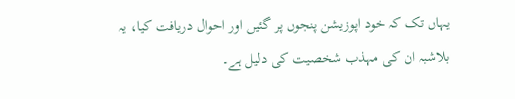یہاں تک کہ خود اپوزیشن پنجوں پر گئیں اور احوال دریافت کیا، یہ بلاشبہ ان کی مہذب شخصیت کی دلیل ہے۔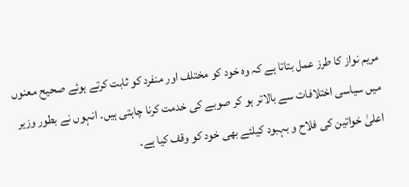مریم نواز کا طرز عمل بتاتا ہے کہ وہ خود کو مختلف اور منفرد کو ثابت کرتے ہوئے صحیح معنوں میں سیاسی اختلافات سے بالاتر ہو کر صوبے کی خدمت کرنا چاہتی ہیں۔ انہوں نے بطور وزیر اعلیٰ خواتین کی فلاح و بہبود کیلئے بھی خود کو وقف کیا ہے۔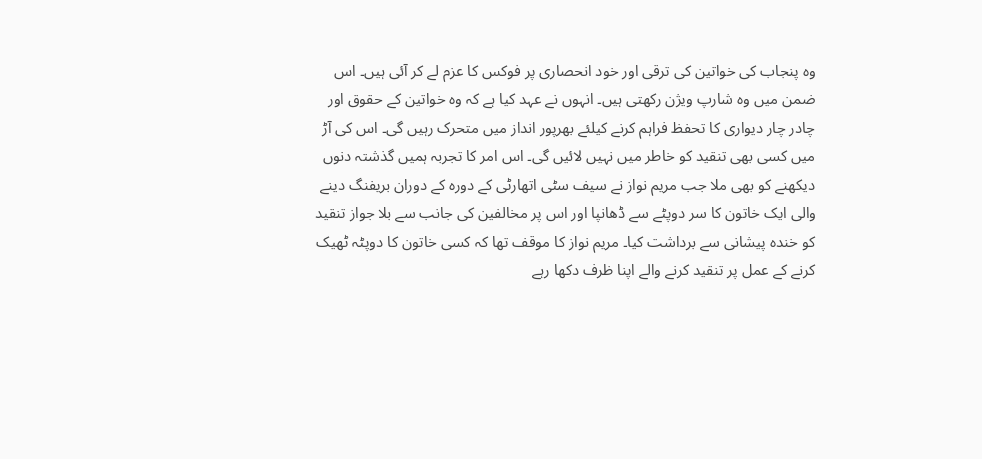وہ پنجاب کی خواتین کی ترقی اور خود انحصاری پر فوکس کا عزم لے کر آئی ہیں۔ اس ضمن میں وہ شارپ ویژن رکھتی ہیں۔ انہوں نے عہد کیا ہے کہ وہ خواتین کے حقوق اور چادر چار دیواری کا تحفظ فراہم کرنے کیلئے بھرپور انداز میں متحرک رہیں گی۔ اس کی آڑ میں کسی بھی تنقید کو خاطر میں نہیں لائیں گی۔ اس امر کا تجربہ ہمیں گذشتہ دنوں دیکھنے کو بھی ملا جب مریم نواز نے سیف سٹی اتھارٹی کے دورہ کے دوران بریفنگ دینے والی ایک خاتون کا سر دوپٹے سے ڈھانپا اور اس پر مخالفین کی جانب سے بلا جواز تنقید کو خندہ پیشانی سے برداشت کیا۔ مریم نواز کا موقف تھا کہ کسی خاتون کا دوپٹہ ٹھیک کرنے کے عمل پر تنقید کرنے والے اپنا ظرف دکھا رہے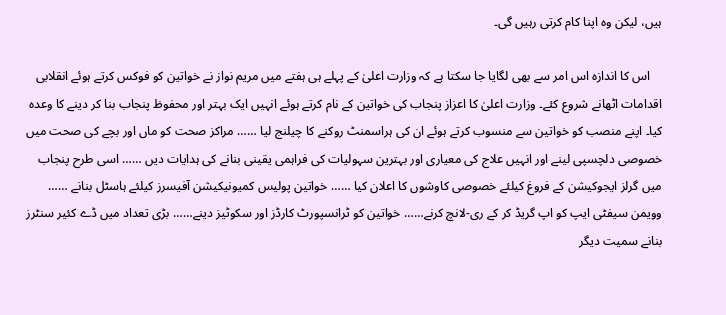ہیں، لیکن وہ اپنا کام کرتی رہیں گی۔

    اس کا اندازہ اس امر سے بھی لگایا جا سکتا ہے کہ وزارت اعلیٰ کے پہلے ہی ہفتے میں مریم نواز نے خواتین کو فوکس کرتے ہوئے انقلابی اقدامات اٹھانے شروع کئے۔ وزارت اعلیٰ کا اعزاز پنجاب کی خواتین کے نام کرتے ہوئے انہیں ایک بہتر اور محفوظ پنجاب بنا کر دینے کا وعدہ کیا۔ اپنے منصب کو خواتین سے منسوب کرتے ہوئے ان کی ہراسمنٹ روکنے کا چیلنج لیا …… مراکز صحت کو ماں اور بچے کی صحت میں خصوصی دلچسپی لینے اور انہیں علاج کی معیاری اور بہترین سہولیات کی فراہمی یقینی بنانے کی ہدایات دیں …… اسی طرح پنجاب میں گرلز ایجوکیشن کے فروغ کیلئے خصوصی کاوشوں کا اعلان کیا …… خواتین پولیس کمیونیکیشن آفیسرز کیلئے ہاسٹل بنانے …… وویمن سیفٹی ایپ کو اپ گریڈ کر کے ری-لانچ کرنے…… خواتین کو ٹرانسپورٹ کارڈز اور سکوٹیز دینے…… بڑی تعداد میں ڈے کئیر سنٹرز بنانے سمیت دیگر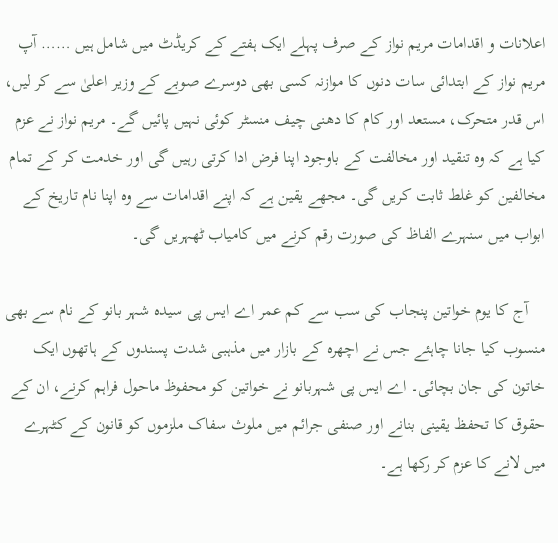اعلانات و اقدامات مریم نواز کے صرف پہلے ایک ہفتے کے کریڈٹ میں شامل ہیں …… آپ مریم نواز کے ابتدائی سات دنوں کا موازنہ کسی بھی دوسرے صوبے کے وزیر اعلیٰ سے کر لیں، اس قدر متحرک، مستعد اور کام کا دھنی چیف منسٹر کوئی نہیں پائیں گے۔ مریم نواز نے عزم کیا ہے کہ وہ تنقید اور مخالفت کے باوجود اپنا فرض ادا کرتی رہیں گی اور خدمت کر کے تمام مخالفین کو غلط ثابت کریں گی۔ مجھے یقین ہے کہ اپنے اقدامات سے وہ اپنا نام تاریخ کے ابواب میں سنہرے الفاظ کی صورت رقم کرنے میں کامیاب ٹھہریں گی۔

    آج کا یوم خواتین پنجاب کی سب سے کم عمر اے ایس پی سیدہ شہر بانو کے نام سے بھی منسوب کیا جانا چاہئے جس نے اچھرہ کے بازار میں مذہبی شدت پسندوں کے ہاتھوں ایک خاتون کی جان بچائی۔ اے ایس پی شہربانو نے خواتین کو محفوظ ماحول فراہم کرنے، ان کے حقوق کا تحفظ یقینی بنانے اور صنفی جرائم میں ملوث سفاک ملزموں کو قانون کے کٹہرے میں لانے کا عزم کر رکھا ہے۔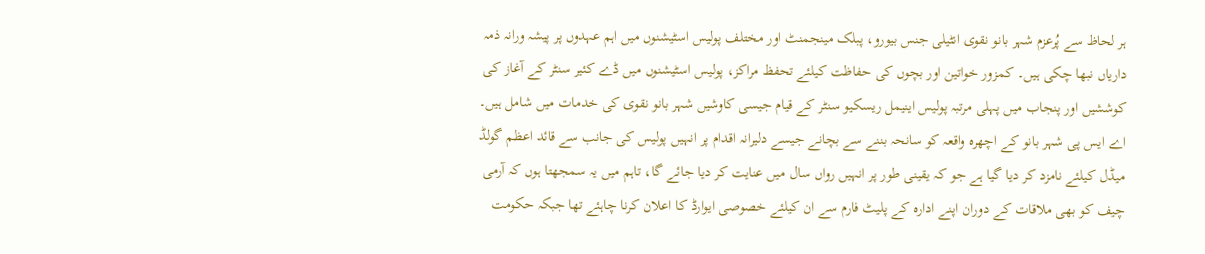ہر لحاظ سے پُرعزم شہر بانو نقوی انٹیلی جنس بیورو، پبلک مینجمنٹ اور مختلف پولیس اسٹیشنوں میں اہم عہدوں پر پیشہ ورانہ ذمہ داریاں نبھا چکی ہیں۔ کمزور خواتین اور بچوں کی حفاظت کیلئے تحفظ مراکز، پولیس اسٹیشنوں میں ڈے کئیر سنٹر کے آغاز کی کوششیں اور پنجاب میں پہلی مرتبہ پولیس اینیمل ریسکیو سنٹر کے قیام جیسی کاوشیں شہر بانو نقوی کی خدمات میں شامل ہیں۔ اے ایس پی شہر بانو کے اچھرہ واقعہ کو سانحہ بننے سے بچانے جیسے دلیرانہ اقدام پر انہیں پولیس کی جانب سے قائد اعظم گولڈ میڈل کیلئے نامزد کر دیا گیا ہے جو کہ یقینی طور پر انہیں رواں سال میں عنایت کر دیا جائے گا، تاہم میں یہ سمجھتا ہوں کہ آرمی چیف کو بھی ملاقات کے دوران اپنے ادارہ کے پلیٹ فارم سے ان کیلئے خصوصی ایوارڈ کا اعلان کرنا چاہئے تھا جبکہ حکومت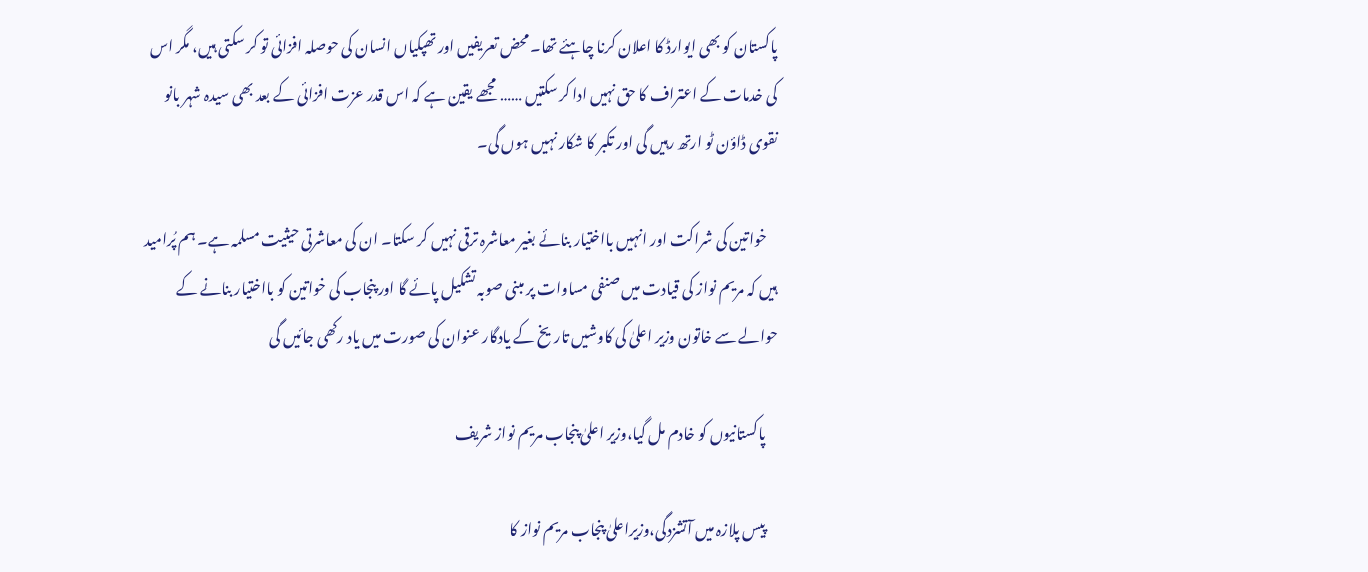پاکستان کو بھی ایوارڈ کا اعلان کرنا چاہئے تھا۔ محض تعریفیں اور تھپکیاں انسان کی حوصلہ افزائی تو کر سکتی ہیں، مگر اس کی خدمات کے اعتراف کا حق نہیں ادا کر سکتیں …… مجھے یقین ہے کہ اس قدر عزت افزائی کے بعد بھی سیدہ شہر بانو نقوی ڈاؤن ٹو ارتھ رہیں گی اور تکبر کا شکار نہیں ہوں گی۔

    خواتین کی شراکت اور انہیں بااختیار بنائے بغیر معاشرہ ترقی نہیں کر سکتا۔ ان کی معاشرتی حیثیت مسلمہ ہے۔ ہم پُرامید ہیں کہ مریم نواز کی قیادت میں صنفی مساوات پر مبنی صوبہ تشکیل پائے گا اور پنجاب کی خواتین کو بااختیار بنانے کے حوالے سے خاتون وزیر اعلیٰ کی کاوشیں تاریخ کے یادگار عنوان کی صورت میں یاد رکھی جائیں گی

    پاکستانیوں کو خادم مل گیا،وزیر اعلیٰ پنجاب مریم نواز شریف

    پیس پلازہ میں آتشزدگی،وزیراعلیٰ پنجاب مریم نواز کا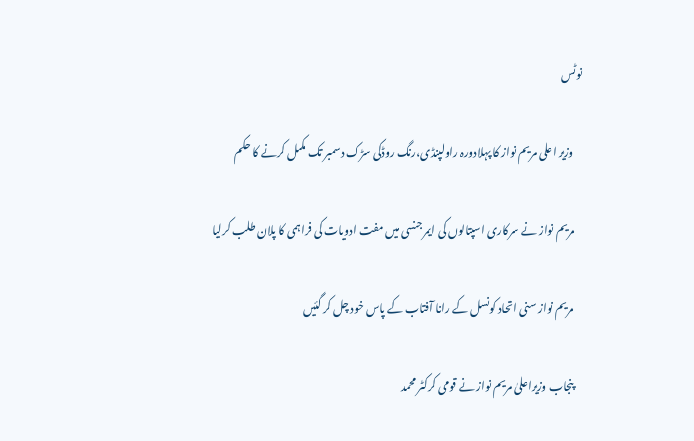نوٹس

    وزیر اعلی مریم نواز کا پہلادورہ راولپنڈی،رنگ روڈکی سڑک دسمبر تک مکمل کرنے کا حکم

    مریم نواز نے سرکاری اسپتالوں کی ایمرجنسی میں مفت ادویات کی فراہمی کا پلان طلب کرلیا

    مریم نواز سنی اتحاد کونسل کے رانا آفتاب کے پاس خود چل کر گئیں

    پنجاب وزیراعلیٰ مریم نواز نے قومی کرکٹر محمد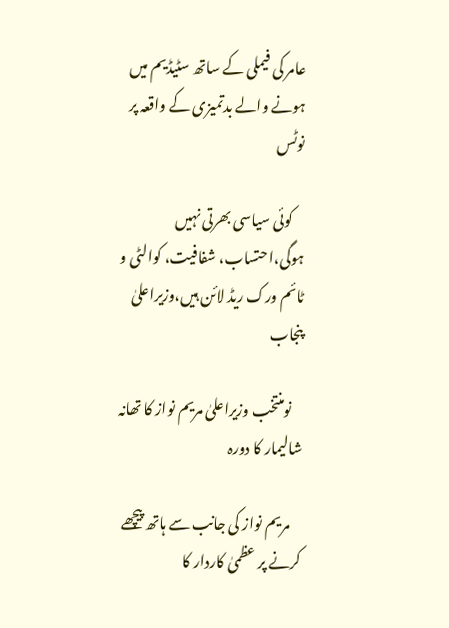عامر کی فیملی کے ساتھ سٹیڈیم میں ہونے والے بدتمیزی کے واقعہ پر نوٹس

    کوئی سیاسی بھرتی نہیں ہوگی،احتساب، شفافیت، کوالٹی و ٹائم ورک ریڈ لائن ہیں،وزیراعلیٰ پنجاب

    نومنتخب وزیراعلیٰ مریم نواز کا تھانہ شالیمار کا دورہ

    مریم نواز کی جانب سے ہاتھ پیچھے کرنے پر عظمیٰ کاردار کا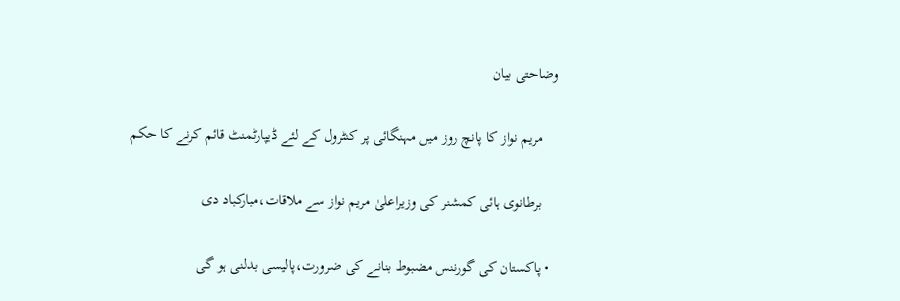وضاحتی بیان

    مریم نواز کا پانچ روز میں مہنگائی پر کنٹرول کے لئے ڈیپارٹمنٹ قائم کرنے کا حکم

    برطانوی ہائی کمشنر کی وزیراعلیٰ مریم نواز سے ملاقات،مبارکباد دی

  • پاکستان کی گورننس مضبوط بنانے کی ضرورت،پالیسی بدلنی ہو گی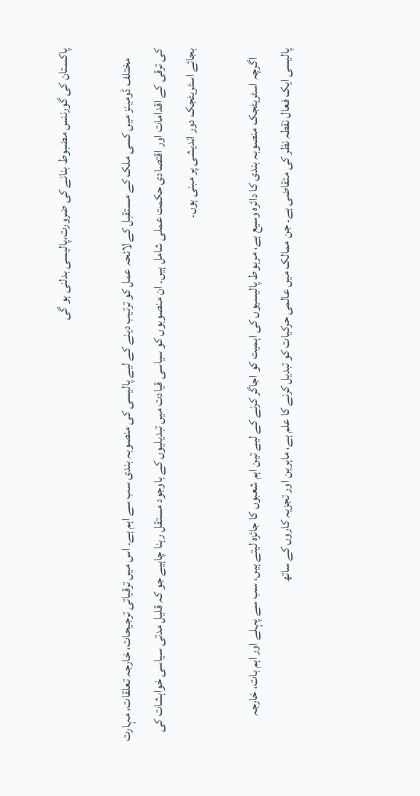پاکستان کی گورننس مضبوط بنانے کی ضرورت،پالیسی بدلنی ہو گی

    مختلف ڈومینز میں کسی ملک کے مستقبل کے لائحہ عمل کو ترتیب دینے کے لیے پالیسی کی منصوبہ بندی سب سے اہم ہے۔ اس میں ترقیاتی ترجیحات، خارجہ تعلقات، مہارت کی ترقی کے اقدامات اور اقتصادی حکمت عملی شامل ہیں۔ ان منصوبوں کو سیاسی قیادت میں تبدیلیوں کے باوجود مستقل رہنا چاہیے جو کہ قلیل مدتی سیاسی خواہشات کی بجائے اسٹریٹجک دور اندیشی پر مبنی ہوں۔

    اگرچہ اسٹریٹجک منصوبہ بندی کا دائرہ وسیع ہے، مربوط پالیسیوں کی اہمیت کو اجاگر کرنے کے لیے تین اہم شعبوں کا جائزہ لیتے ہیں، سب سے پہلے اور اہم بات، خارجہ پالیسی ایک فعال نقطہ نظر کی متقاضی ہے۔ جن ممالک میں عالمی حرکیات کو تبدیل کرنے کا علم ہے، ماہرین اور تجزیہ کاروں کے ساتھ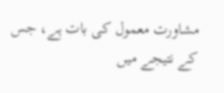مشاورت معمول کی بات ہے، جس کے نتیجے میں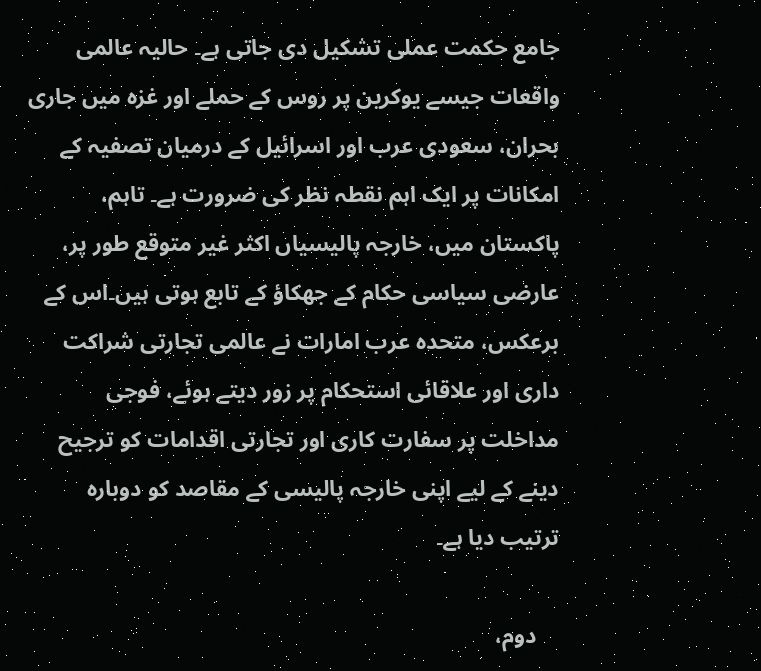جامع حکمت عملی تشکیل دی جاتی ہے۔ حالیہ عالمی واقعات جیسے یوکرین پر روس کے حملے اور غزہ میں جاری بحران، سعودی عرب اور اسرائیل کے درمیان تصفیہ کے امکانات پر ایک اہم نقطہ نظر کی ضرورت ہے۔ تاہم، پاکستان میں، خارجہ پالیسیاں اکثر غیر متوقع طور پر، عارضی سیاسی حکام کے جھکاؤ کے تابع ہوتی ہیں۔اس کے برعکس، متحدہ عرب امارات نے عالمی تجارتی شراکت داری اور علاقائی استحکام پر زور دیتے ہوئے، فوجی مداخلت پر سفارت کاری اور تجارتی اقدامات کو ترجیح دینے کے لیے اپنی خارجہ پالیسی کے مقاصد کو دوبارہ ترتیب دیا ہے۔

    دوم،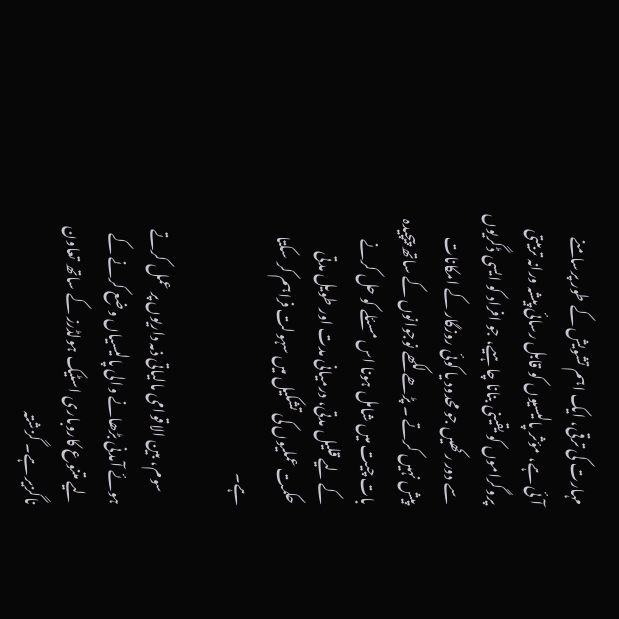مہارت کی ترقی، ایک اہم تشویش کے طور پرسامنے آئی ہے، مؤثر پالیسیوں کو قابل رسائی پیشہ ورانہ تربیتی پروگراموں کو یقینی بنانا چاہیے، جو افراد کو ایسی ڈگریوں سے دور رکھیں جو محدود یا کوئی روزگار کے امکانات پیش نہیں کرتے ۔ پڑھے لکھے نوجوانوں کے ساتھ پیچیدہ بات چیت میں شامل ہونا اس مسئلے کو حل کرنے کے لیے قلیل مدتی، درمیانی مدت اور طویل مدتی حکمت عملیوں کی تشکیل میں سہولت فراہم کر سکتا ہے۔

    سوم، بین الاقوامی مالیاتی ذمہ داریوں پر عمل کرتے ہوئے آمدنی بڑھانے والی پالیسیاں وضع کرنے کے لیے متنوع کاروباری اسٹیک ہولڈرز کے ساتھ تعاون ناگزیر ہے۔ گزشتہ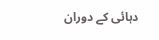دہائی کے دوران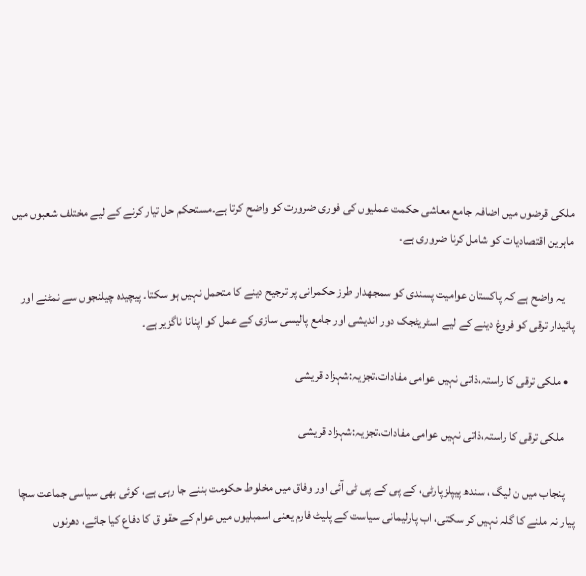ملکی قرضوں میں اضافہ جامع معاشی حکمت عملیوں کی فوری ضرورت کو واضح کرتا ہے۔مستحکم حل تیار کرنے کے لیے مختلف شعبوں میں ماہرین اقتصادیات کو شامل کرنا ضروری ہے۔

    یہ واضح ہے کہ پاکستان عوامیت پسندی کو سمجھدار طرز حکمرانی پر ترجیح دینے کا متحمل نہیں ہو سکتا۔ پیچیدہ چیلنجوں سے نمٹنے اور پائیدار ترقی کو فروغ دینے کے لیے اسٹریٹجک دور اندیشی اور جامع پالیسی سازی کے عمل کو اپنانا ناگزیر ہے۔

  • ملکی ترقی کا راستہ،ذاتی نہیں عوامی مفادات،تجزیہ:شہزاد قریشی

    ملکی ترقی کا راستہ،ذاتی نہیں عوامی مفادات،تجزیہ:شہزاد قریشی

    پنجاب میں ن لیگ ، سندھ پیپلزپارٹی، کے پی کے پی ٹی آئی اور وفاق میں مخلوط حکومت بننے جا رہی ہے، کوئی بھی سیاسی جماعت سچا پیار نہ ملنے کا گلہ نہیں کر سکتی، اب پارلیمانی سیاست کے پلیٹ فارم یعنی اسمبلیوں میں عوام کے حقو ق کا دفاع کیا جائے، دھرنوں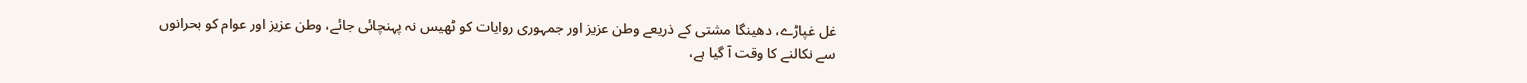غل غپاڑے، دھینگا مشتی کے ذریعے وطن عزیز اور جمہوری روایات کو ٹھیس نہ پہنچائی جائے، وطن عزیز اور عوام کو بحرانوں سے نکالنے کا وقت آ گیا ہے،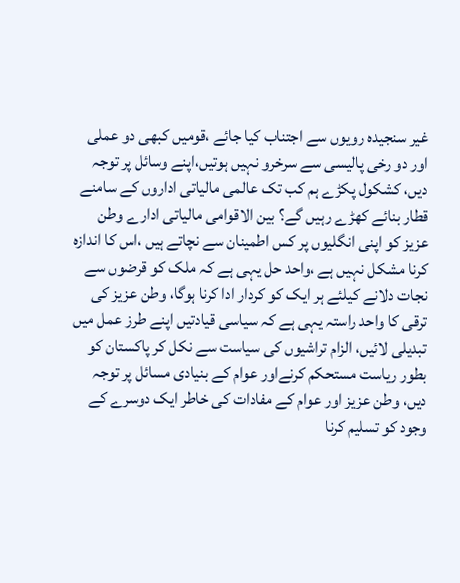غیر سنجیدہ رویوں سے اجتناب کیا جائے ،قومیں کبھی دو عملی اور دو رخی پالیسی سے سرخرو نہیں ہوتیں،اپنے وسائل پر توجہ دیں، کشکول پکڑے ہم کب تک عالمی مالیاتی اداروں کے سامنے قطار بنائے کھڑے رہیں گے؟ بین الاقوامی مالیاتی ادارے وطن عزیز کو اپنی انگلیوں پر کس اطمینان سے نچاتے ہیں ،اس کا اندازہ کرنا مشکل نہیں ہے ،واحد حل یہی ہے کہ ملک کو قرضوں سے نجات دلانے کیلئے ہر ایک کو کردار ادا کرنا ہوگا، وطن عزیز کی ترقی کا واحد راستہ یہی ہے کہ سیاسی قیادتیں اپنے طرز عمل میں تبدیلی لائیں، الزام تراشیوں کی سیاست سے نکل کر پاکستان کو بطور ریاست مستحکم کرنےاور عوام کے بنیادی مسائل پر توجہ دیں، وطن عزیز اور عوام کے مفادات کی خاطر ایک دوسرے کے وجود کو تسلیم کرنا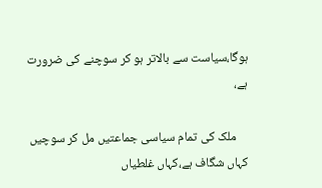ہوگا،سیاست سے بالاتر ہو کر سوچنے کی ضرورت ہے،

    ملک کی تمام سیاسی جماعتیں مل کر سوچیں کہاں شگاف ہے،کہاں غلطیاں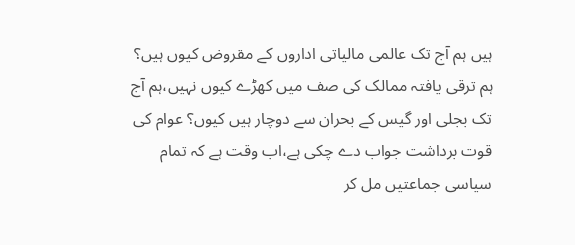ہیں ہم آج تک عالمی مالیاتی اداروں کے مقروض کیوں ہیں؟ ہم ترقی یافتہ ممالک کی صف میں کھڑے کیوں نہیں،ہم آج تک بجلی اور گیس کے بحران سے دوچار ہیں کیوں؟ عوام کی قوت برداشت جواب دے چکی ہے،اب وقت ہے کہ تمام سیاسی جماعتیں مل کر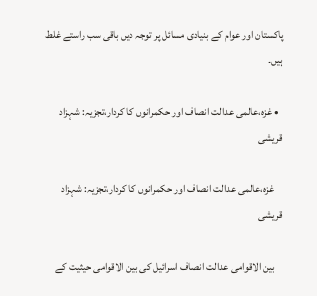پاکستان اور عوام کے بنیادی مسائل پر توجہ دیں باقی سب راستے غلط ہیں۔

  • غزہ،عالمی عدالت انصاف اور حکمرانوں کا کردار،تجزیہ: شہزاد قریشی

    غزہ،عالمی عدالت انصاف اور حکمرانوں کا کردار،تجزیہ: شہزاد قریشی

    بین الاقوامی عدالت انصاف اسرائیل کی بین الاقوامی حیثیت کے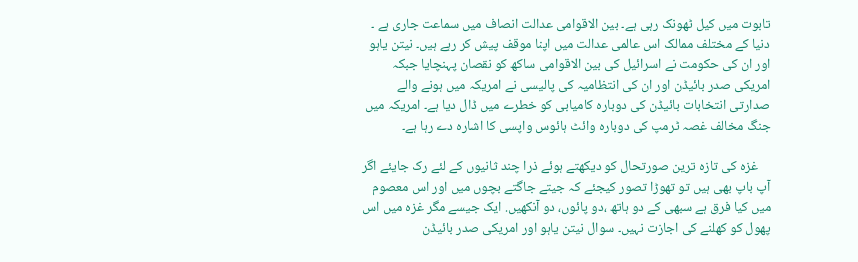تابوت میں کیل ٹھونک رہی ہے۔ بین الاقوامی عدالت انصاف میں سماعت جاری ہے ۔ دنیا کے مختلف ممالک اس عالمی عدالت میں اپنا موقف پیش کر رہے ہیں۔ نیتن یاہو اور ان کی حکومت نے اسرائیل کی بین الاقوامی ساکھ کو نقصان پہنچایا جبکہ امریکی صدر بائیڈن اور ان کی انتظامیہ کی پالیسی نے امریکہ میں ہونے والے صدارتی انتخابات بائیڈن کی دوبارہ کامیابی کو خطرے میں ڈال دیا ہے۔ امریکہ میں جنگ مخالف غصہ ٹرمپ کی دوبارہ وائٹ ہائوس واپسی کا اشارہ دے رہا ہے۔

    غزہ کی تازہ ترین صورتحال کو دیکھتے ہوئے ذرا چند ثانیوں کے لئے رک جایئے اگر آپ باپ بھی ہیں تو تھوڑا تصور کیجئے کہ جیتے جاگتے بچوں میں اور اس معصوم میں کیا فرق ہے سبھی کے دو ہاتھ ،دو پائوں، دو آنکھیں. ایک جیسے مگر غزہ میں اس پھول کو کھلنے کی اجازت نہیں۔ سوال نیتن یاہو اور امریکی صدر بائیڈن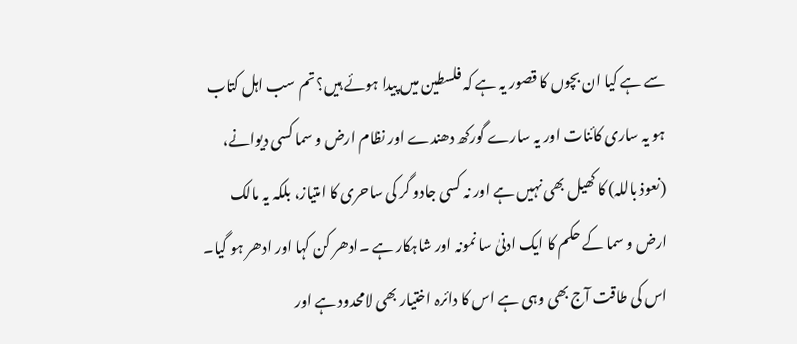سے ہے کیا ان بچوں کا قصور یہ ہے کہ فلسطین میں پیدا ہوئے ہیں؟ تم سب اہل کتاب ہو یہ ساری کائنات اور یہ سارے گورکھ دھندے اور نظام ارض و سما کسی دیوانے، (نعوذ باللہ) کا کھیل بھی نہیں ہے اور نہ کسی جادو گر کی ساحری کا امتیاز، بلکہ یہ مالک ارض و سما کے حکم کا ایک ادنیٰ سا نمونہ اور شاہکار ہے ۔ادھر کن کہا اور ادھر ہو گیا۔ اس کی طاقت آج بھی وہی ہے اس کا دائرہ اختیار بھی لامحدود ہے اور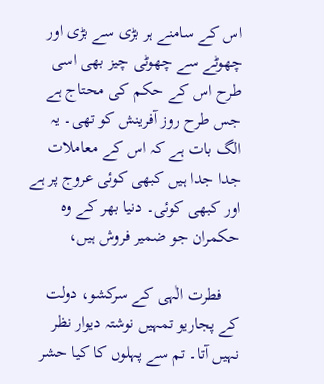اس کے سامنے ہر بڑی سے بڑی اور چھوٹے سے چھوٹی چیز بھی اسی طرح اس کے حکم کی محتاج ہے جس طرح روز آفرینش کو تھی۔ یہ الگ بات ہے کہ اس کے معاملات جدا جدا ہیں کبھی کوئی عروج پر ہے اور کبھی کوئی۔ دنیا بھر کے وہ حکمران جو ضمیر فروش ہیں،

    فطرت الٰہی کے سرکشو، دولت کے پجاریو تمہیں نوشتہ دیوار نظر نہیں آتا۔ تم سے پہلوں کا کیا حشر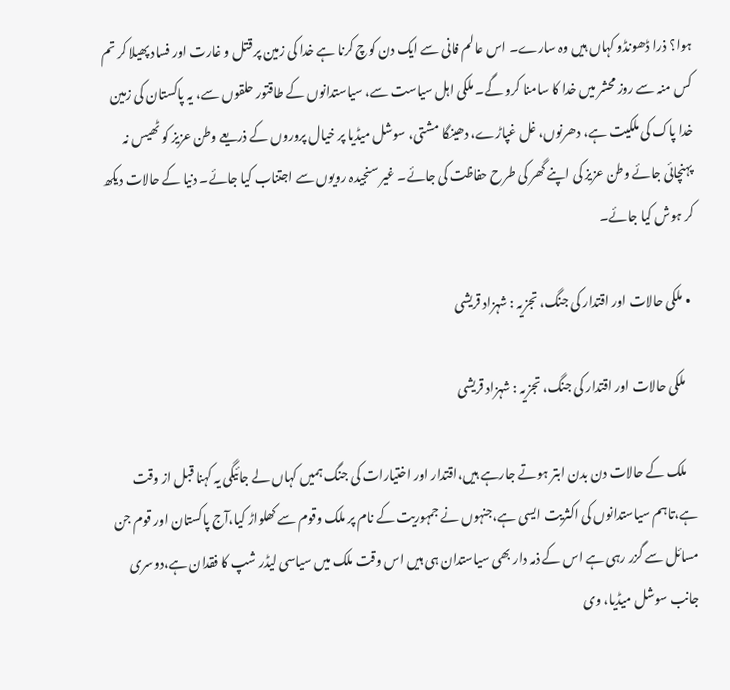ہوا؟ ذرا ڈھونڈو کہاں ہیں وہ سارے۔ اس عالم فانی سے ایک دن کوچ کرنا ہے خدا کی زمین پر قتل و غارت اور فساد پھیلا کر تم کس منہ سے روز محشر میں خدا کا سامنا کرو گے۔ ملکی اہل سیاست سے، سیاستدانوں کے طاقتور حلقوں سے، یہ پاکستان کی زمین خدا پاک کی ملکیت ہے، دھرنوں، غل غپاڑے، دھینگا مشتی، سوشل میڈیا پر خیال پروروں کے ذریعے وطن عزیز کو ٹھیس نہ پہنچائی جائے وطن عزیز کی اپنے گھر کی طرح حفاظت کی جائے۔ غیر سنجیدہ رویوں سے اجتناب کیا جائے۔ دنیا کے حالات دیکھ کر ہوش کیا جائے۔

  • ملکی حالات اور اقتدار کی جنگ، تجزیہ : شہزاد قریشی

    ملکی حالات اور اقتدار کی جنگ، تجزیہ : شہزاد قریشی

    ملک کے حالات دن بدن ابتر ہوتے جارہے ہیں،اقتدار اور اختیارات کی جنگ ہمیں کہاں لے جائیگی یہ کہنا قبل از وقت ہے،تاہم سیاستدانوں کی اکثریت ایسی ہے،جنہوں نے جمہوریت کے نام پر ملک وقوم سے کھلواڑ کیا،آج پاکستان اور قوم جن مسائل سے گزر رہی ہے اس کے ذمہ دار بھی سیاستدان ہی ہیں اس وقت ملک میں سیاسی لیڈر شپ کا فقدان ہے،دوسری جانب سوشل میڈیا، وی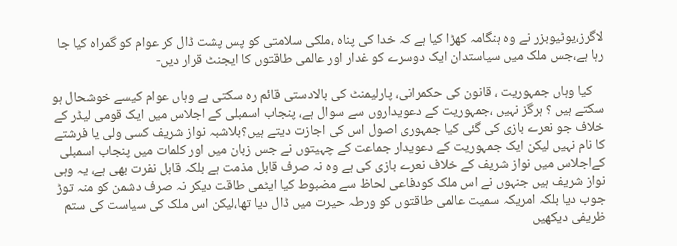لاگرز،یوٹیوبزر نے وہ ہنگامہ کھڑا کیا ہے کہ خدا کی پناہ ،ملکی سلامتی کو پس پشت ڈال کر عوام کو گمراہ کیا جا رہا ہے،جس ملک میں سیاستدان ایک دوسرے کو غدار اور عالمی طاقتوں کا ایجنٹ قرار دیں-

    کیا وہاں جمہوریت ، قانون کی حکمرانی، پارلیمنٹ کی بالادستی قائم رہ سکتی ہے وہاں عوام کیسے خوشحال ہو سکتے ہیں ؟ ہرگز نہیں ،جمہوریت کے دعویداروں سے سوال ہے، پنجاب اسمبلی کے اجلاس میں ایک قومی لیڈر کے خلاف جو نعرے بازی کی گئی کیا جمہوری اصول اس کی اجازت دیتے ہیں؟بلاشبہ نواز شریف کسی ولی یا فرشتے کا نام نہیں لیکن ایک جمہوریت کے دعویدار جماعت کے چہیتوں نے جس زبان میں اور کلمات میں پنجاب اسمبلی کےاجلاس میں نواز شریف کے خلاف نعرے بازی کی ہے وہ نہ صرف قابل مذمت ہے بلکہ قابل نفرت بھی ہے، یہ وہی نواز شریف ہیں جنہوں نے اس ملک کودفاعی لحاظ سے مضبوط کیا ایٹمی طاقت دیکر نہ صرف دشمن کو منہ توڑ جوب دیا بلکہ امریکہ سمیت عالمی طاقتوں کو ورطہ حیرت میں ڈال دیا تھا،لیکن اس ملک کی سیاست کی ستم ظریفی دیکھیں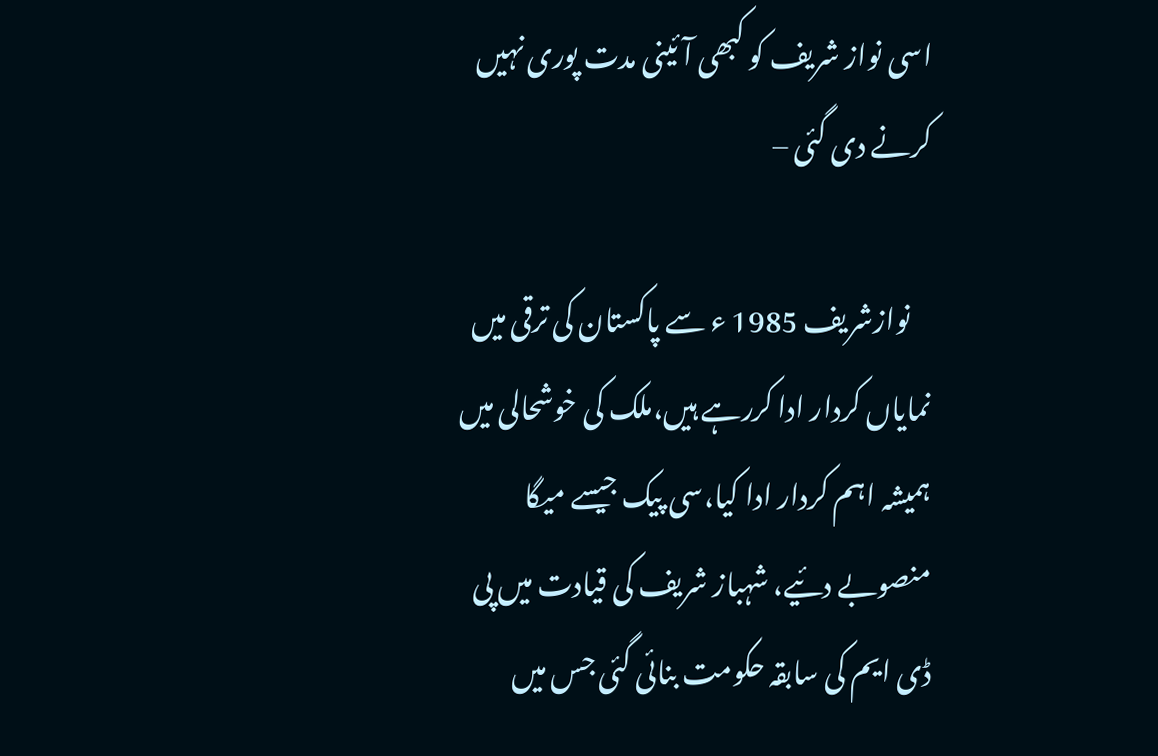اسی نواز شریف کو کبھی آئینی مدت پوری نہیں کرنے دی گئی –

    نوازشریف 1985 ء سے پاکستان کی ترقی میں نمایاں کردار ادا کررہے ہیں،ملک کی خوشحالی میں ہمیشہ اہم کردار ادا کیا،سی پیک جیسے میگا منصوبے دئیے، شہباز شریف کی قیادت میں پی ڈی ایم کی سابقہ حکومت بنائی گئی جس میں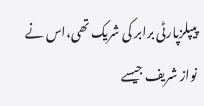پیپلزپارٹی برابر کی شریک تھی،اس نے نواز شریف جیسے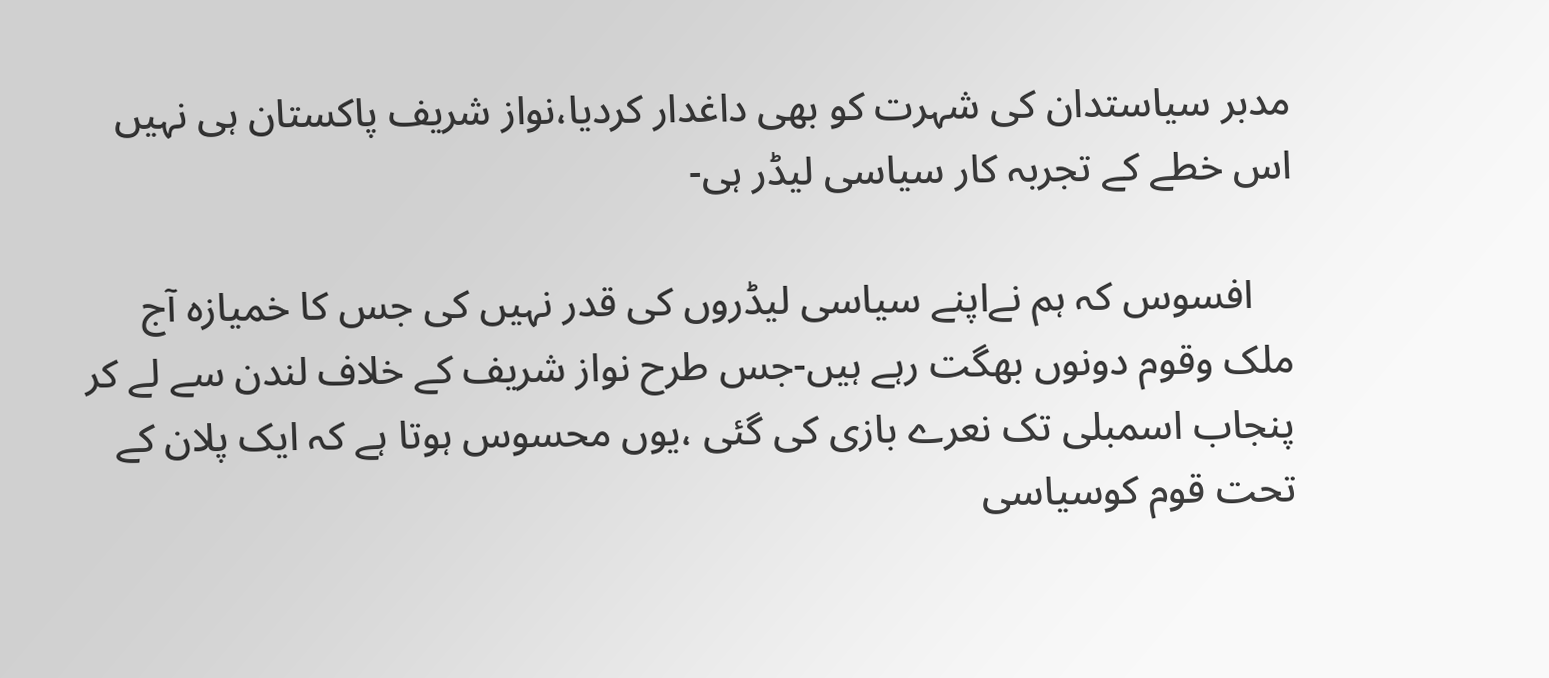مدبر سیاستدان کی شہرت کو بھی داغدار کردیا،نواز شریف پاکستان ہی نہیں اس خطے کے تجربہ کار سیاسی لیڈر ہی-

    افسوس کہ ہم نےاپنے سیاسی لیڈروں کی قدر نہیں کی جس کا خمیازہ آج ملک وقوم دونوں بھگت رہے ہیں-جس طرح نواز شریف کے خلاف لندن سے لے کر پنجاب اسمبلی تک نعرے بازی کی گئی ،یوں محسوس ہوتا ہے کہ ایک پلان کے تحت قوم کوسیاسی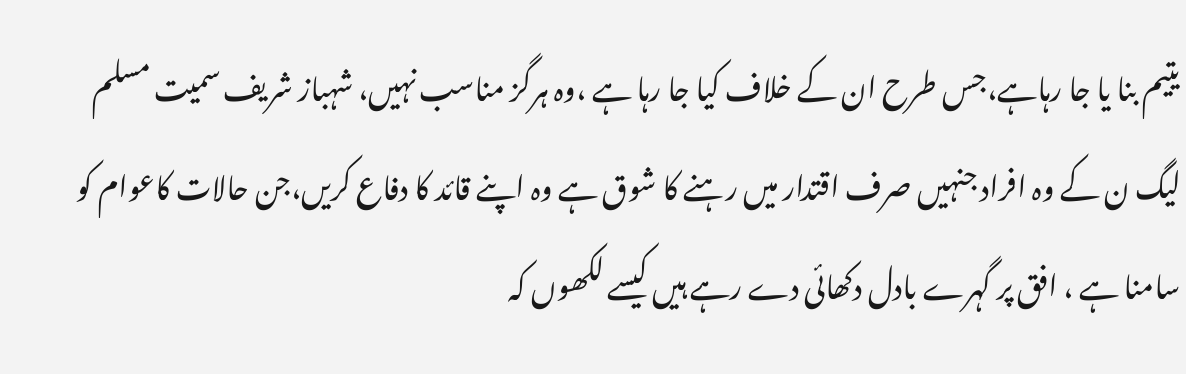یتیم بنا یا جا رہاہے،جس طرح ان کے خلاف کیا جا رہا ہے ،وہ ہرگز مناسب نہیں، شہباز شریف سمیت مسلم لیگ ن کے وہ افراد جنہیں صرف اقتدار میں رہنے کا شوق ہے وہ اپنے قائد کا دفاع کریں،جن حالات کاعوام کو سامنا ہے ، افق پر گہرے بادل دکھائی دے رہے ہیں کیسے لکھوں کہ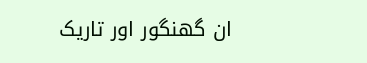ان گھنگور اور تاریک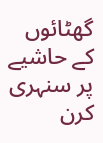گھٹائوں کے حاشیے پر سنہری کرن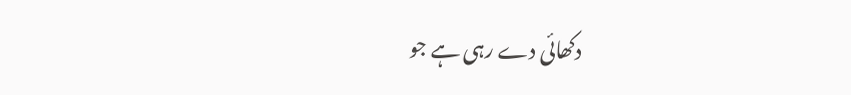دکھائی دے رہی ہے جو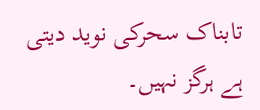تابناک سحرکی نوید دیتی ہے ہرگز نہیں۔